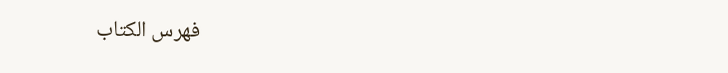فهرس الكتاب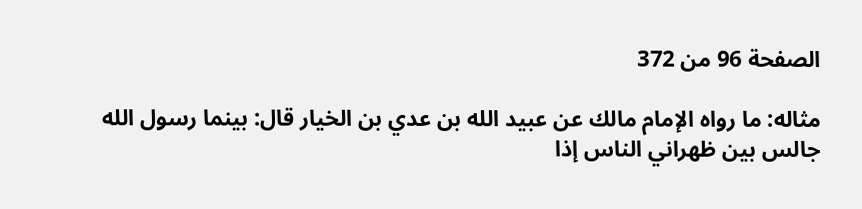الصفحة 96 من 372

مثاله: ما رواه الإمام مالك عن عبيد الله بن عدي بن الخيار قال: بينما رسول الله جالس بين ظهراني الناس إذا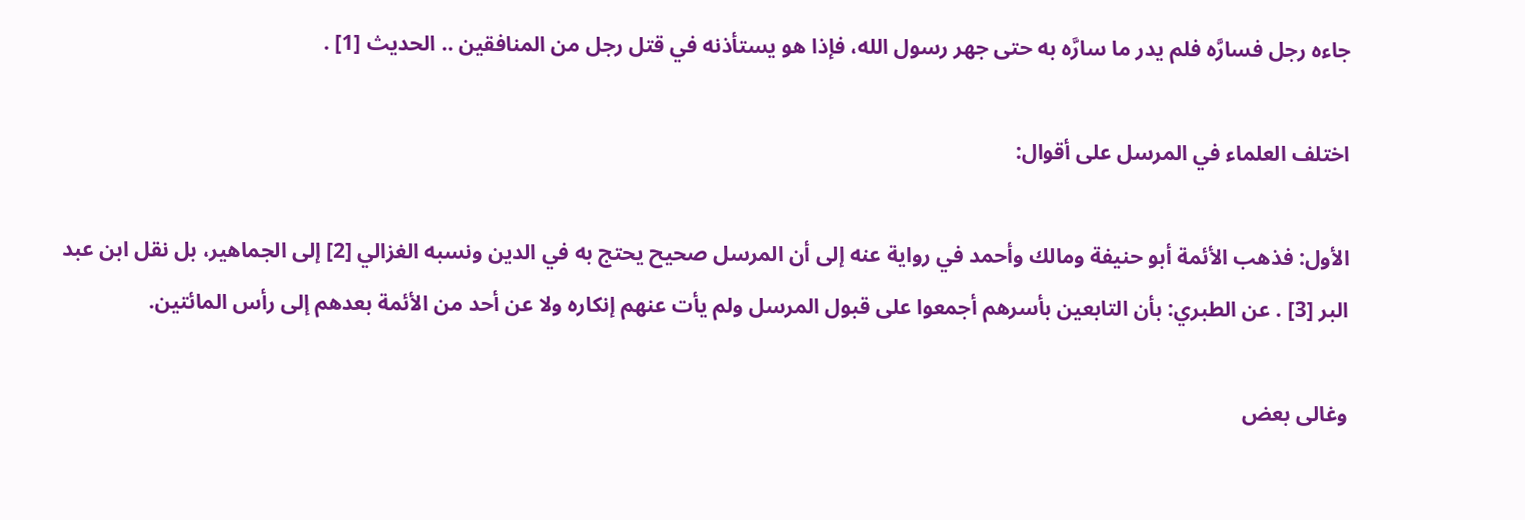جاءه رجل فسارَّه فلم يدر ما سارَّه به حتى جهر رسول الله، فإذا هو يستأذنه في قتل رجل من المنافقين .. الحديث [1] .

اختلف العلماء في المرسل على أقوال:

الأول: فذهب الأئمة أبو حنيفة ومالك وأحمد في رواية عنه إلى أن المرسل صحيح يحتج به في الدين ونسبه الغزالي [2] إلى الجماهير، بل نقل ابن عبد البر [3] . عن الطبري: بأن التابعين بأسرهم أجمعوا على قبول المرسل ولم يأت عنهم إنكاره ولا عن أحد من الأئمة بعدهم إلى رأس المائتين.

وغالى بعض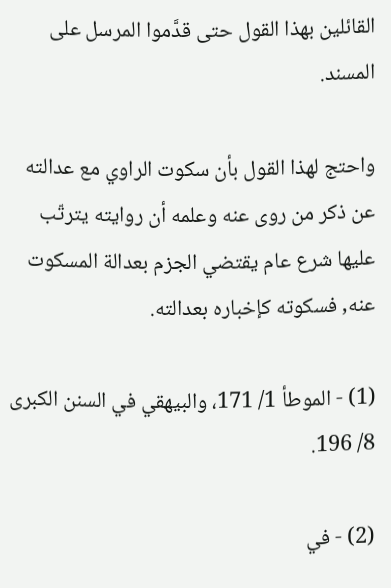القائلين بهذا القول حتى قدَّموا المرسل على المسند.

واحتج لهذا القول بأن سكوت الراوي مع عدالته عن ذكر من روى عنه وعلمه أن روايته يترتّب عليها شرع عام يقتضي الجزم بعدالة المسكوت عنه, فسكوته كإخباره بعدالته.

(1) - الموطأ 1/ 171، والبيهقي في السنن الكبرى 8/ 196.

(2) - في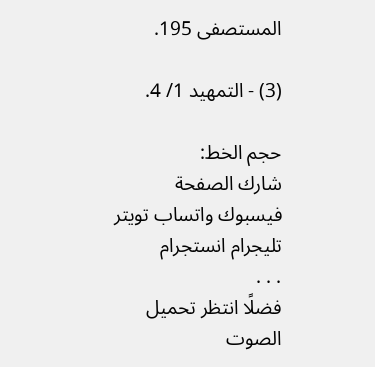المستصفى 195.

(3) - التمهيد 1/ 4.

حجم الخط:
شارك الصفحة
فيسبوك واتساب تويتر تليجرام انستجرام
. . .
فضلًا انتظر تحميل الصوت